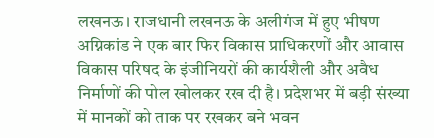लखनऊ। राजधानी लखनऊ के अलीगंज में हुए भीषण अग्निकांड ने एक बार फिर विकास प्राधिकरणों और आवास विकास परिषद के इंजीनियरों की कार्यशैली और अवैध निर्माणों की पोल खोलकर रख दी है। प्रदेशभर में बड़ी संख्या में मानकों को ताक पर रखकर बने भवन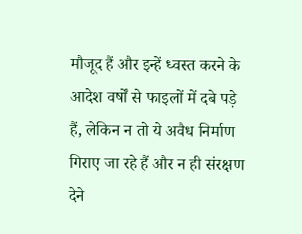मौजूद हैं और इन्हें ध्वस्त करने के आदेश वर्षों से फाइलों में दबे पड़े हैं, लेकिन न तो ये अवैध निर्माण गिराए जा रहे हैं और न ही संरक्षण देने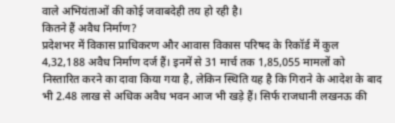वाले अभियंताओं की कोई जवाबदेही तय हो रही है।
कितने हैं अवैध निर्माण?
प्रदेशभर में विकास प्राधिकरण और आवास विकास परिषद के रिकॉर्ड में कुल 4,32,188 अवैध निर्माण दर्ज हैं। इनमें से 31 मार्च तक 1,85,055 मामलों को निस्तारित करने का दावा किया गया है, लेकिन स्थिति यह है कि गिराने के आदेश के बाद भी 2.48 लाख से अधिक अवैध भवन आज भी खड़े हैं। सिर्फ राजधानी लखनऊ की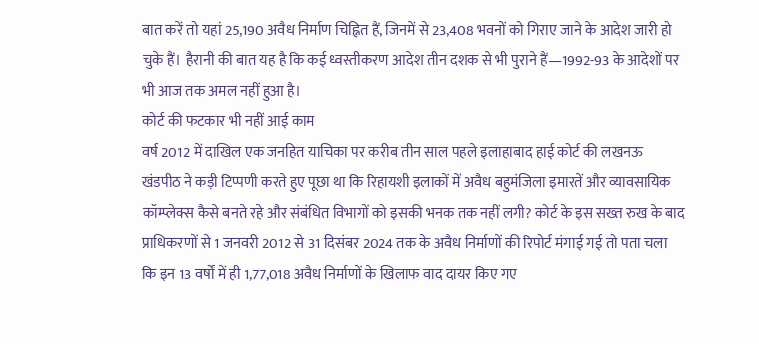बात करें तो यहां 25,190 अवैध निर्माण चिह्नित हैं, जिनमें से 23,408 भवनों को गिराए जाने के आदेश जारी हो चुके हैं। हैरानी की बात यह है कि कई ध्वस्तीकरण आदेश तीन दशक से भी पुराने हैं—1992-93 के आदेशों पर भी आज तक अमल नहीं हुआ है।
कोर्ट की फटकार भी नहीं आई काम
वर्ष 2012 में दाखिल एक जनहित याचिका पर करीब तीन साल पहले इलाहाबाद हाई कोर्ट की लखनऊ खंडपीठ ने कड़ी टिप्पणी करते हुए पूछा था कि रिहायशी इलाकों में अवैध बहुमंजिला इमारतें और व्यावसायिक कॉम्प्लेक्स कैसे बनते रहे और संबंधित विभागों को इसकी भनक तक नहीं लगी? कोर्ट के इस सख्त रुख के बाद प्राधिकरणों से 1 जनवरी 2012 से 31 दिसंबर 2024 तक के अवैध निर्माणों की रिपोर्ट मंगाई गई तो पता चला कि इन 13 वर्षों में ही 1,77,018 अवैध निर्माणों के खिलाफ वाद दायर किए गए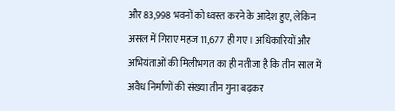और 83,998 भवनों को ध्वस्त करने के आदेश हुए, लेकिन असल में गिराए महज 11,677 ही गए। अधिकारियों और अभियंताओं की मिलीभगत का ही नतीजा है कि तीन साल में अवैध निर्माणों की संख्या तीन गुना बढ़कर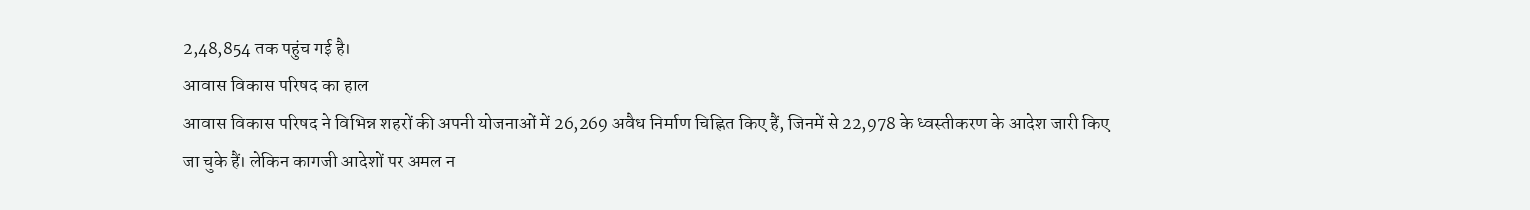2,48,854 तक पहुंच गई है।
आवास विकास परिषद का हाल
आवास विकास परिषद ने विभिन्न शहरों की अपनी योजनाओं में 26,269 अवैध निर्माण चिह्नित किए हैं, जिनमें से 22,978 के ध्वस्तीकरण के आदेश जारी किए जा चुके हैं। लेकिन कागजी आदेशों पर अमल न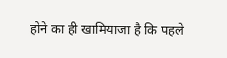होने का ही खामियाजा है कि पहले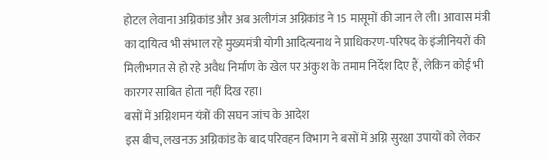होटल लेवाना अग्निकांड और अब अलीगंज अग्निकांड ने 15 मासूमों की जान ले ली। आवास मंत्री का दायित्व भी संभाल रहे मुख्यमंत्री योगी आदित्यनाथ ने प्राधिकरण-परिषद के इंजीनियरों की मिलीभगत से हो रहे अवैध निर्माण के खेल पर अंकुश के तमाम निर्देश दिए हैं, लेकिन कोई भी कारगर साबित होता नहीं दिख रहा।
बसों में अग्निशमन यंत्रों की सघन जांच के आदेश
इस बीच, लखनऊ अग्निकांड के बाद परिवहन विभाग ने बसों में अग्नि सुरक्षा उपायों को लेकर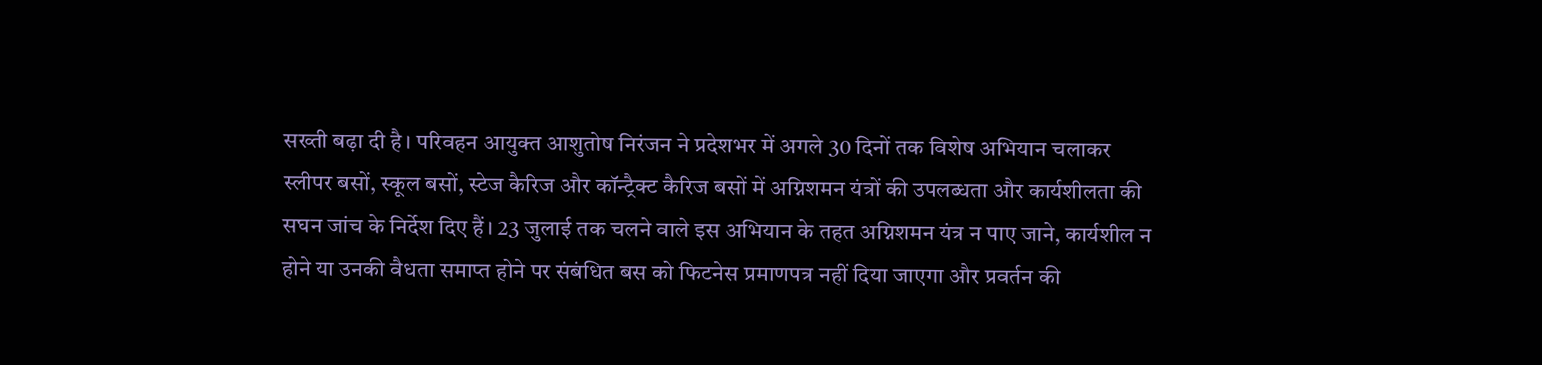सख्ती बढ़ा दी है। परिवहन आयुक्त आशुतोष निरंजन ने प्रदेशभर में अगले 30 दिनों तक विशेष अभियान चलाकर स्लीपर बसों, स्कूल बसों, स्टेज कैरिज और कॉन्ट्रैक्ट कैरिज बसों में अग्निशमन यंत्रों की उपलब्धता और कार्यशीलता की सघन जांच के निर्देश दिए हैं। 23 जुलाई तक चलने वाले इस अभियान के तहत अग्निशमन यंत्र न पाए जाने, कार्यशील न होने या उनकी वैधता समाप्त होने पर संबंधित बस को फिटनेस प्रमाणपत्र नहीं दिया जाएगा और प्रवर्तन की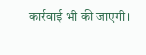कार्रवाई भी की जाएगी।